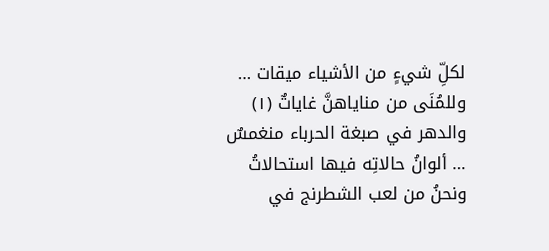لكلِّ شيءٍ من الأشياء ميقات … وللمُنَى من مناياهنَّ غاياتٌ (١)
والدهر في صبغة الحرباء منغمسٌ … ألوانُ حالاتِه فيها استحالاتُ
ونحنُ من لعب الشطرنج في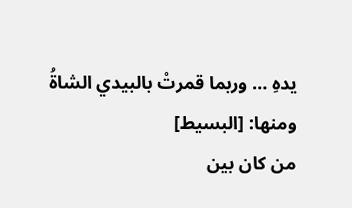يدهِ … وربما قمرتْ بالبيدي الشاةُ
ومنها: [البسيط]
من كان بين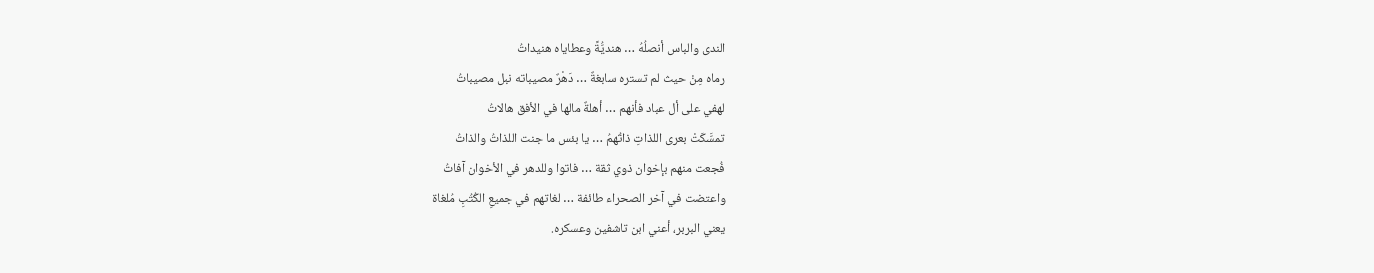الندى والباس أنصلُهُ … هنديُّةً وعطاياه هنيداتُ
رماه مِنْ حيث لم تستره سابغةٌ … دَهْرٌ مصيباته نبل مصيباتُ
لهفي على أل عباد فأنهم … أهلةٌ مالها في الأفق هالاتُ
تمسَّكَتْ بعرى اللذاتِ ذاتُهمُ … يا بئس ما جنت اللذاتُ والذاتُ
فُجعت منهم بإخوان ذوي ثقة … فاتوا وللدهر في الأخوان آفاتُ
واعتضت في آخر الصحراء طائفة … لغاتهم في جميعِ الكُتُبِ مُلغاة
يعني البربر، أعني ابن تاشفين وعسكره.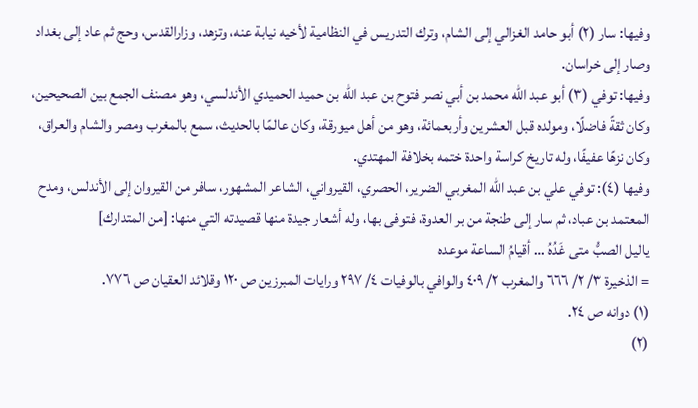وفيها: سار (٢) أبو حامد الغزالي إلى الشام، وترك التدريس في النظامية لأخيه نيابة عنه، وتزهد، وزارالقدس، وحج ثم عاد إلى بغداد وصار إلى خراسان.
وفيها: توفي (٣) أبو عبد الله محمد بن أبي نصر فتوح بن عبد الله بن حميد الحميدي الأندلسي، وهو مصنف الجمع بين الصحيحين، وكان ثقةً فاضلًا، ومولده قبل العشرين وأربعمائة، وهو من أهل ميورقة، وكان عالمًا بالحديث، سمع بالمغرب ومصر والشام والعراق، وكان نزهًا عفيفًا، وله تاريخ كراسة واحدة ختمه بخلافة المهتدي.
وفيها (٤): توفي علي بن عبد الله المغربي الضرير، الحصري، القيرواني، الشاعر المشهور، سافر من القيروان إلى الأندلس، ومدح المعتمد بن عباد، ثم سار إلى طنجة من بر العدوة، فتوفى بها، وله أشعار جيدة منها قصيدته التي منها: [من المتدارك]
ياليل الصبُّ متى غَدُهُ … أقيامُ الساعة موعده
= الذخيرة ٣/ ٢/ ٦٦٦ والمغرب ٢/ ٤٠٩ والوافي بالوفيات ٤/ ٢٩٧ ورايات المبرزين ص ١٢٠ وقلائد العقيان ص ٧٧٦.
(١) دوانه ص ٢٤.
(٢)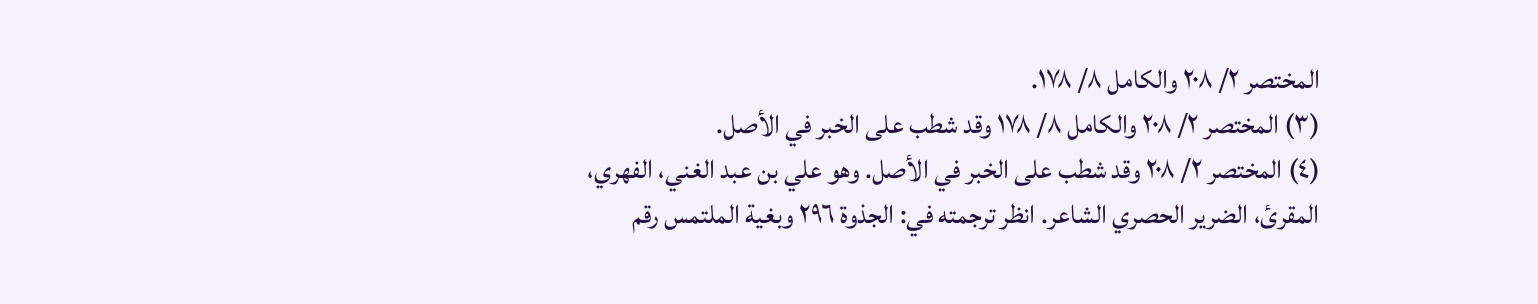المختصر ٢/ ٢٠٨ والكامل ٨/ ١٧٨.
(٣) المختصر ٢/ ٢٠٨ والكامل ٨/ ١٧٨ وقد شطب على الخبر في الأصل.
(٤) المختصر ٢/ ٢٠٨ وقد شطب على الخبر في الأصل. وهو علي بن عبد الغني، الفهري، المقرئ، الضرير الحصري الشاعر. انظر ترجمته في: الجذوة ٢٩٦ وبغية الملتمس رقم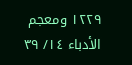١٢٢٩ ومعجم الأدباء ١٤/ ٣٩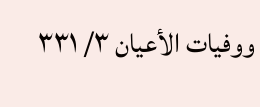ووفيات الأعيان ٣/ ٣٣١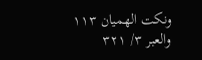ونكت الهميان ١١٣ والعبر ٣/ ٣٢١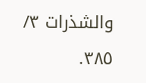والشذرات ٣/ ٣٨٥.